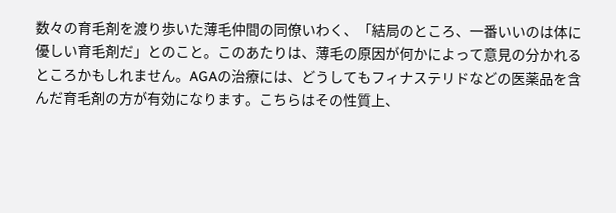数々の育毛剤を渡り歩いた薄毛仲間の同僚いわく、「結局のところ、一番いいのは体に優しい育毛剤だ」とのこと。このあたりは、薄毛の原因が何かによって意見の分かれるところかもしれません。AGAの治療には、どうしてもフィナステリドなどの医薬品を含んだ育毛剤の方が有効になります。こちらはその性質上、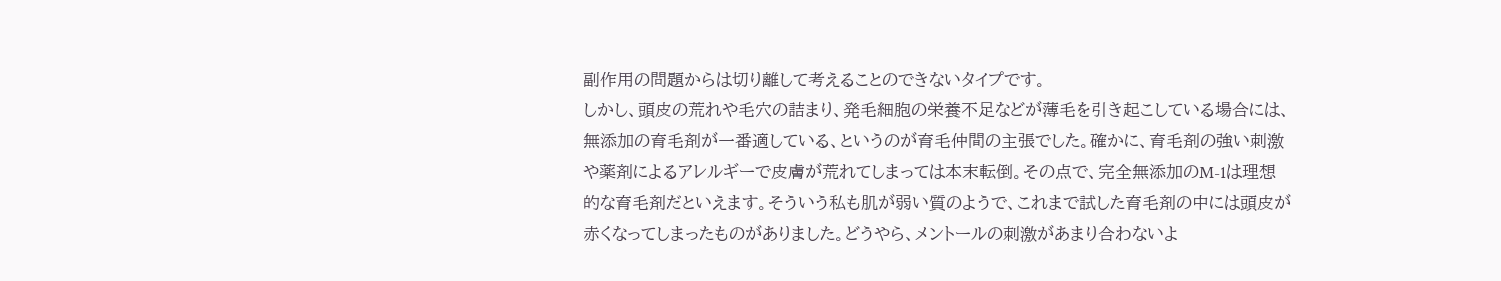副作用の問題からは切り離して考えることのできないタイプです。
しかし、頭皮の荒れや毛穴の詰まり、発毛細胞の栄養不足などが薄毛を引き起こしている場合には、無添加の育毛剤が一番適している、というのが育毛仲間の主張でした。確かに、育毛剤の強い刺激や薬剤によるアレルギーで皮膚が荒れてしまっては本末転倒。その点で、完全無添加のM-1は理想的な育毛剤だといえます。そういう私も肌が弱い質のようで、これまで試した育毛剤の中には頭皮が赤くなってしまったものがありました。どうやら、メントールの刺激があまり合わないよ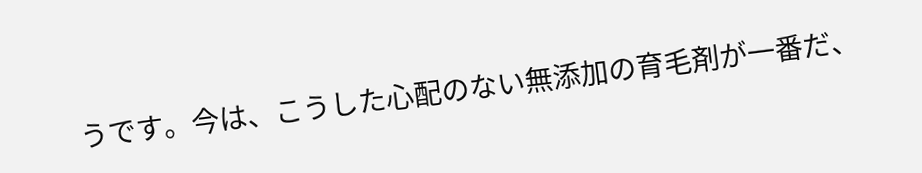うです。今は、こうした心配のない無添加の育毛剤が一番だ、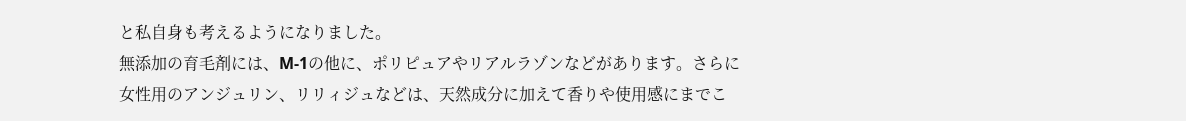と私自身も考えるようになりました。
無添加の育毛剤には、M-1の他に、ポリピュアやリアルラゾンなどがあります。さらに女性用のアンジュリン、リリィジュなどは、天然成分に加えて香りや使用感にまでこ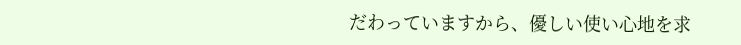だわっていますから、優しい使い心地を求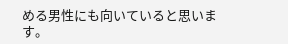める男性にも向いていると思います。